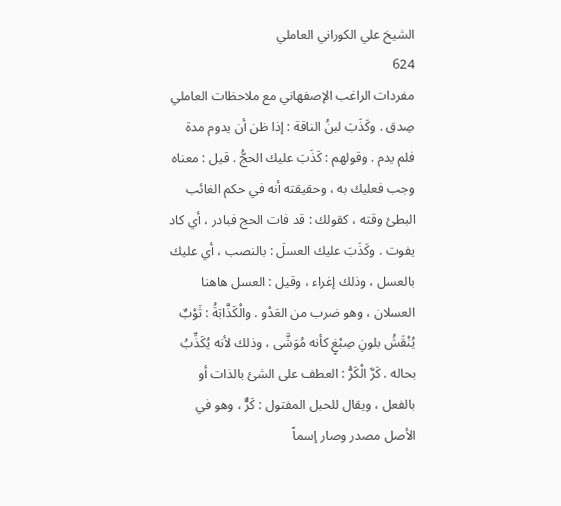الشيخ علي الكوراني العاملي
624
مفردات الراغب الإصفهاني مع ملاحظات العاملي
صِدق . وكَذَبَ لبنُ الناقة : إذا ظن أن يدوم مدة فلم يدم . وقولهم : كَذَبَ عليك الحجُّ . قيل : معناه وجب فعليك به ، وحقيقته أنه في حكم الغائب البطئ وقته ، كقولك : قد فات الحج فبادر ، أي كاد يفوت . وكَذَبَ عليك العسلَ : بالنصب ، أي عليك بالعسل ، وذلك إغراء ، وقيل : العسل هاهنا العسلان ، وهو ضرب من العَدْو . والْكَذَّابَةُ : ثَوْبٌ يُنْقَشُ بلونِ صِبْغٍ كأنه مُوَشَّى ، وذلك لأنه يُكَذِّبُ بحاله . كَرَّ الْكَرُّ : العطف على الشئ بالذات أو بالفعل ، ويقال للحبل المفتول : كَرٌّ ، وهو في الأصل مصدر وصار إسماً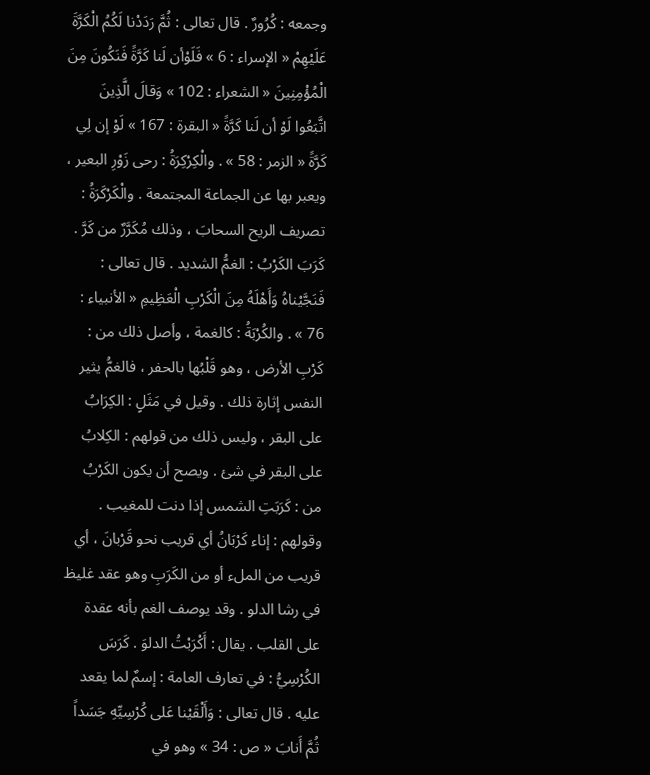وجمعه : كُرُورٌ . قال تعالى : ثُمَّ رَدَدْنا لَكُمُ الْكَرَّةَ عَلَيْهِمْ « الإسراء : 6 » فَلَوْأن لَنا كَرَّةً فَنَكُونَ مِنَ الْمُؤْمِنِينَ « الشعراء : 102 » وَقالَ الَّذِينَ اتَّبَعُوا لَوْ أن لَنا كَرَّةً « البقرة : 167 » لَوْ إن لِي كَرَّةً « الزمر : 58 » . والْكِرْكِرَةُ : رحى زَوْرِ البعير ، ويعبر بها عن الجماعة المجتمعة . والْكَرْكَرَةُ : تصريف الريح السحابَ ، وذلك مُكَرَّرٌ من كَرَّ . كَرَبَ الكَرْبُ : الغمُّ الشديد . قال تعالى : فَنَجَّيْناهُ وَأَهْلَهُ مِنَ الْكَرْبِ الْعَظِيمِ « الأنبياء : 76 » . والكُرْبَةُ : كالغمة ، وأصل ذلك من : كَرْبِ الأرض ، وهو قَلْبُها بالحفر ، فالغمُّ يثير النفس إثارة ذلك . وقيل في مَثَلٍ : الكِرَابُ على البقر ، وليس ذلك من قولهم : الكِلابُ على البقر في شئ . ويصح أن يكون الكَرْبُ من : كَرَبَتِ الشمس إذا دنت للمغيب . وقولهم : إناء كَرْبَانُ أي قريب نحو قَرْبانَ ، أي قريب من الملء أو من الكَرَبِ وهو عقد غليظ في رشا الدلو . وقد يوصف الغم بأنه عقدة على القلب . يقال : أَكْرَبْتُ الدلوَ . كَرَسَ الكُرْسِيُّ : في تعارف العامة : إسمٌ لما يقعد عليه . قال تعالى : وَأَلْقَيْنا عَلى كُرْسِيِّهِ جَسَداً ثُمَّ أَنابَ « ص : 34 » وهو في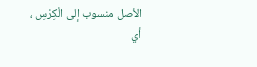الأصل منسوب إلى الْكِرْسِ ، أي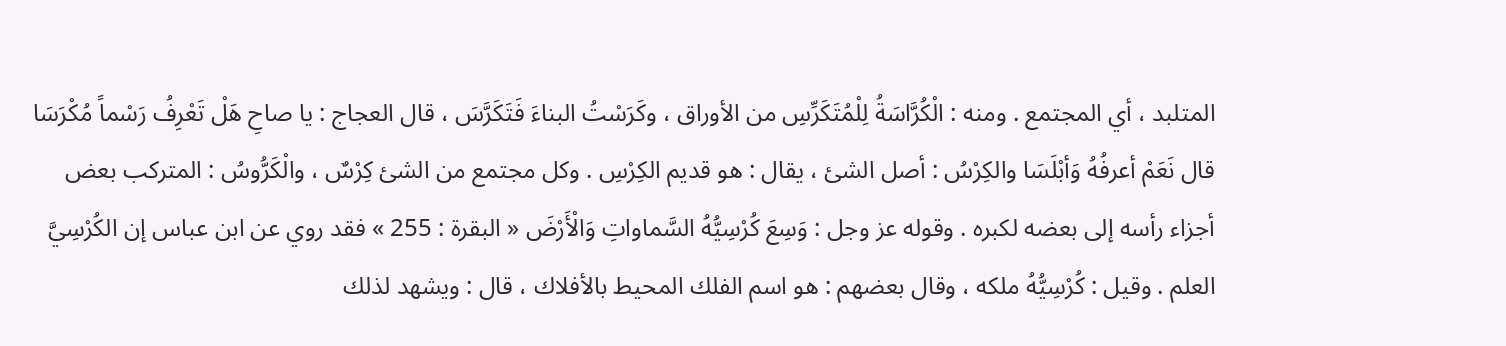المتلبد ، أي المجتمع . ومنه : الْكُرَّاسَةُ لِلْمُتَكَرِّسِ من الأوراق ، وكَرَسْتُ البناءَ فَتَكَرَّسَ ، قال العجاج : يا صاحِ هَلْ تَعْرِفُ رَسْماً مُكْرَسَا قال نَعَمْ أعرفُهُ وَأبْلَسَا والكِرْسُ : أصل الشئ ، يقال : هو قديم الكِرْسِ . وكل مجتمع من الشئ كِرْسٌ ، والْكَرُّوسُ : المتركب بعض أجزاء رأسه إلى بعضه لكبره . وقوله عز وجل : وَسِعَ كُرْسِيُّهُ السَّماواتِ وَالْأَرْضَ « البقرة : 255 » فقد روي عن ابن عباس إن الكُرْسِيَّ العلم . وقيل : كُرْسِيُّهُ ملكه ، وقال بعضهم : هو اسم الفلك المحيط بالأفلاك ، قال : ويشهد لذلك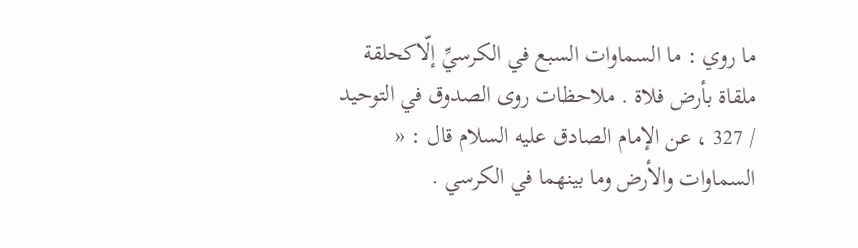ما روي : ما السماوات السبع في الكرسيِّ إلّاكحلقة ملقاة بأرض فلاة . ملاحظات روى الصدوق في التوحيد / 327 ، عن الإمام الصادق عليه السلام قال : « السماوات والأرض وما بينهما في الكرسي .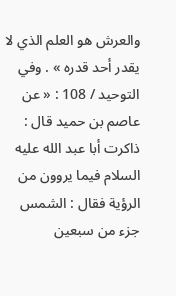والعرش هو العلم الذي لا يقدر أحد قدره » . وفي التوحيد / 108 : « عن عاصم بن حميد قال : ذاكرت أبا عبد الله عليه السلام فيما يروون من الرؤية فقال : الشمس جزء من سبعين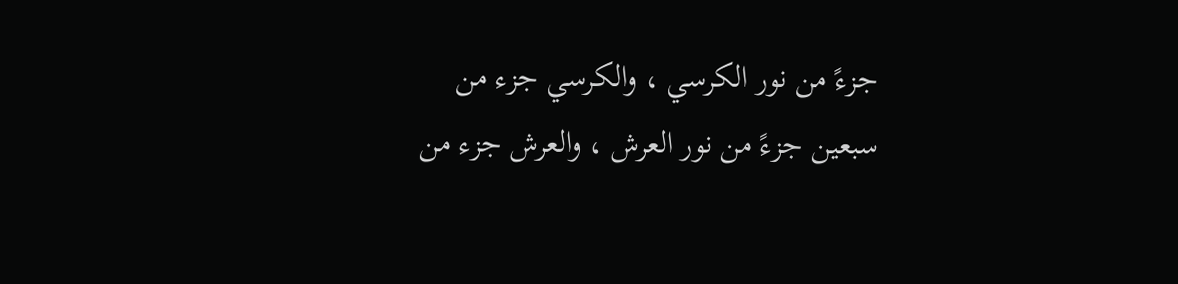جزءً من نور الكرسي ، والكرسي جزء من سبعين جزءً من نور العرش ، والعرش جزء من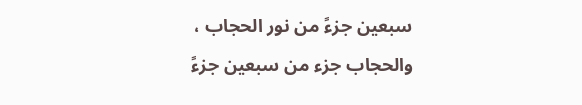سبعين جزءً من نور الحجاب ، والحجاب جزء من سبعين جزءً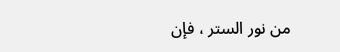من نور الستر ، فإن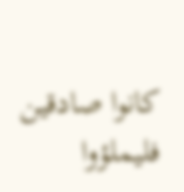كانوا صادقين فليملؤوا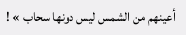أعينهم من الشمس ليس دونها سحاب » !